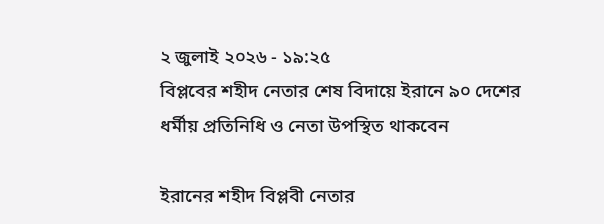২ জুলাই ২০২৬ - ১৯:২৫
বিপ্লবের শহীদ নেতার শেষ বিদায়ে ইরানে ৯০ দেশের ধর্মীয় প্রতিনিধি ও নেতা উপস্থিত থাকবেন

ইরানের শহীদ বিপ্লবী নেতার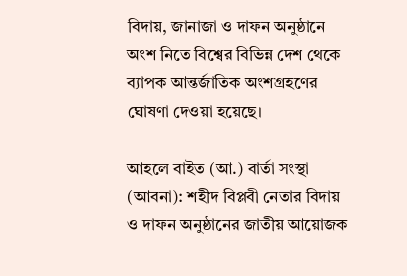বিদায়, জানাজা ও দাফন অনুষ্ঠানে অংশ নিতে বিশ্বের বিভিন্ন দেশ থেকে ব্যাপক আন্তর্জাতিক অংশগ্রহণের ঘোষণা দেওয়া হয়েছে।

আহলে বাইত (আ.) বার্তা সংস্থা (আবনা): শহীদ বিপ্লবী নেতার বিদায় ও দাফন অনুষ্ঠানের জাতীয় আয়োজক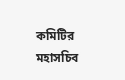কমিটির মহাসচিব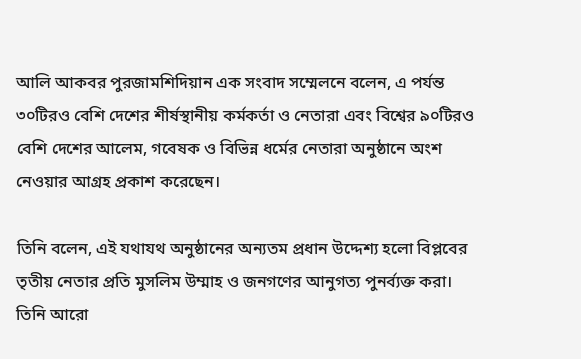আলি আকবর পুরজামশিদিয়ান এক সংবাদ সম্মেলনে বলেন, এ পর্যন্ত ৩০টিরও বেশি দেশের শীর্ষস্থানীয় কর্মকর্তা ও নেতারা এবং বিশ্বের ৯০টিরও বেশি দেশের আলেম, গবেষক ও বিভিন্ন ধর্মের নেতারা অনুষ্ঠানে অংশ নেওয়ার আগ্রহ প্রকাশ করেছেন।

তিনি বলেন, এই যথাযথ অনুষ্ঠানের অন্যতম প্রধান উদ্দেশ্য হলো বিপ্লবের তৃতীয় নেতার প্রতি মুসলিম উম্মাহ ও জনগণের আনুগত্য পুনর্ব্যক্ত করা। তিনি আরো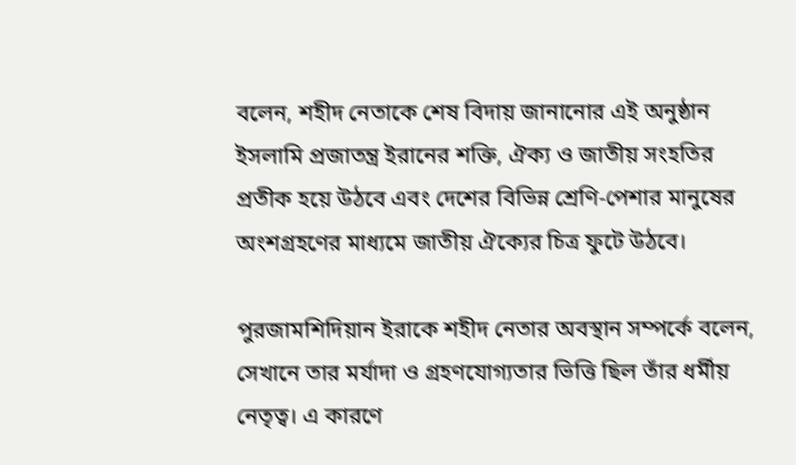বলেন, শহীদ নেতাকে শেষ বিদায় জানানোর এই অনুষ্ঠান ইসলামি প্রজাতন্ত্র ইরানের শক্তি, ঐক্য ও জাতীয় সংহতির প্রতীক হয়ে উঠবে এবং দেশের বিভিন্ন শ্রেণি-পেশার মানুষের অংশগ্রহণের মাধ্যমে জাতীয় ঐক্যের চিত্র ফুটে উঠবে।

পুরজামশিদিয়ান ইরাকে শহীদ নেতার অবস্থান সম্পর্কে বলেন, সেখানে তার মর্যাদা ও গ্রহণযোগ্যতার ভিত্তি ছিল তাঁর ধর্মীয় নেতৃত্ব। এ কারণে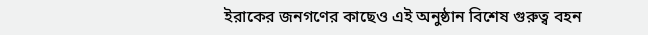ইরাকের জনগণের কাছেও এই অনুষ্ঠান বিশেষ গুরুত্ব বহন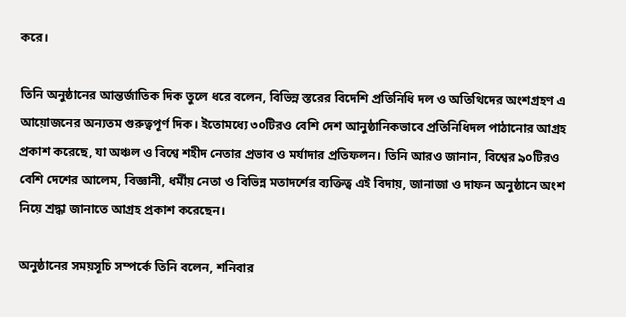করে।

তিনি অনুষ্ঠানের আন্তর্জাতিক দিক তুলে ধরে বলেন, বিভিন্ন স্তরের বিদেশি প্রতিনিধি দল ও অতিথিদের অংশগ্রহণ এ আয়োজনের অন্যতম গুরুত্বপূর্ণ দিক। ইতোমধ্যে ৩০টিরও বেশি দেশ আনুষ্ঠানিকভাবে প্রতিনিধিদল পাঠানোর আগ্রহ প্রকাশ করেছে, যা অঞ্চল ও বিশ্বে শহীদ নেতার প্রভাব ও মর্যাদার প্রতিফলন। তিনি আরও জানান, বিশ্বের ৯০টিরও বেশি দেশের আলেম, বিজ্ঞানী, ধর্মীয় নেতা ও বিভিন্ন মতাদর্শের ব্যক্তিত্ব এই বিদায়, জানাজা ও দাফন অনুষ্ঠানে অংশ নিয়ে শ্রদ্ধা জানাতে আগ্রহ প্রকাশ করেছেন।

অনুষ্ঠানের সময়সূচি সম্পর্কে তিনি বলেন, শনিবার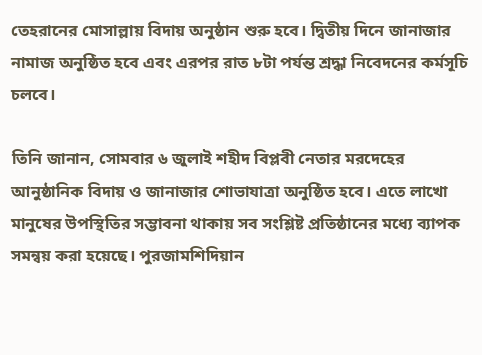তেহরানের মোসাল্লায় বিদায় অনুষ্ঠান শুরু হবে। দ্বিতীয় দিনে জানাজার নামাজ অনুষ্ঠিত হবে এবং এরপর রাত ৮টা পর্যন্ত শ্রদ্ধা নিবেদনের কর্মসূচি চলবে।

তিনি জানান, সোমবার ৬ জুলাই শহীদ বিপ্লবী নেতার মরদেহের আনুষ্ঠানিক বিদায় ও জানাজার শোভাযাত্রা অনুষ্ঠিত হবে। এতে লাখো মানুষের উপস্থিতির সম্ভাবনা থাকায় সব সংশ্লিষ্ট প্রতিষ্ঠানের মধ্যে ব্যাপক সমন্বয় করা হয়েছে। পুরজামশিদিয়ান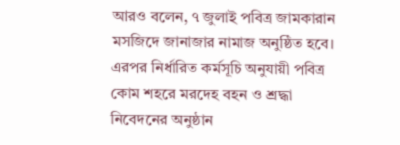আরও বলেন, ৭ জুলাই পবিত্র জামকারান মসজিদে জানাজার নামাজ অনুষ্ঠিত হবে। এরপর নির্ধারিত কর্মসূচি অনুযায়ী পবিত্র কোম শহরে মরদেহ বহন ও শ্রদ্ধা নিবেদনের অনুষ্ঠান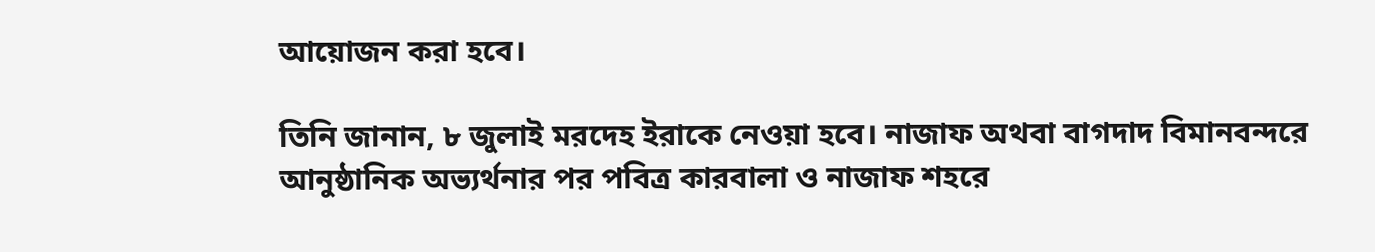আয়োজন করা হবে।

তিনি জানান, ৮ জুলাই মরদেহ ইরাকে নেওয়া হবে। নাজাফ অথবা বাগদাদ বিমানবন্দরে আনুষ্ঠানিক অভ্যর্থনার পর পবিত্র কারবালা ও নাজাফ শহরে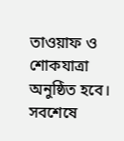তাওয়াফ ও শোকযাত্রা অনুষ্ঠিত হবে। সবশেষে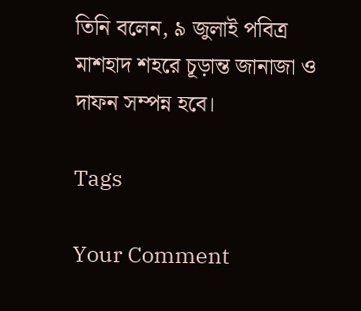তিনি বলেন, ৯ জুলাই পবিত্র মাশহাদ শহরে চূড়ান্ত জানাজা ও দাফন সম্পন্ন হবে।

Tags

Your Comment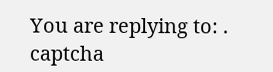You are replying to: .
captcha